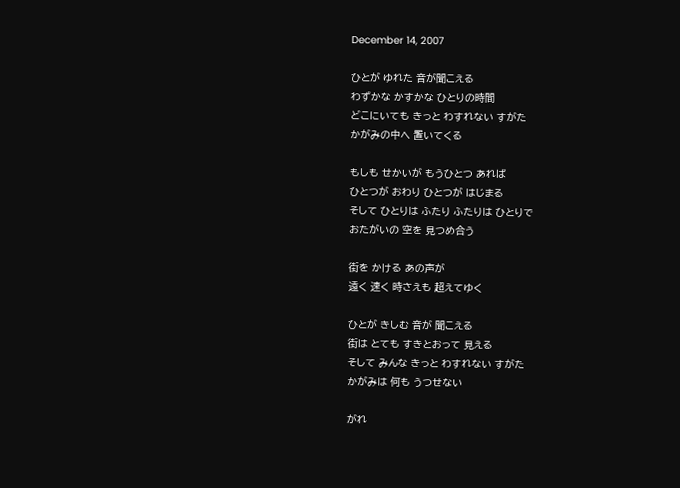December 14, 2007

ひとが ゆれた 音が聞こえる
わずかな かすかな ひとりの時間
どこにいても きっと わすれない すがた
かがみの中へ 置いてくる

もしも せかいが もうひとつ あれば
ひとつが おわり ひとつが はじまる
そして ひとりは ふたり ふたりは ひとりで
おたがいの 空を 見つめ合う

街を かける あの声が
遠く 速く 時さえも 超えてゆく

ひとが きしむ 音が 聞こえる
街は とても すきとおって 見える
そして みんな きっと わすれない すがた
かがみは 何も うつせない

がれ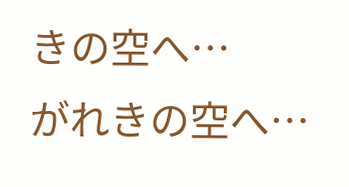きの空へ…
がれきの空へ…